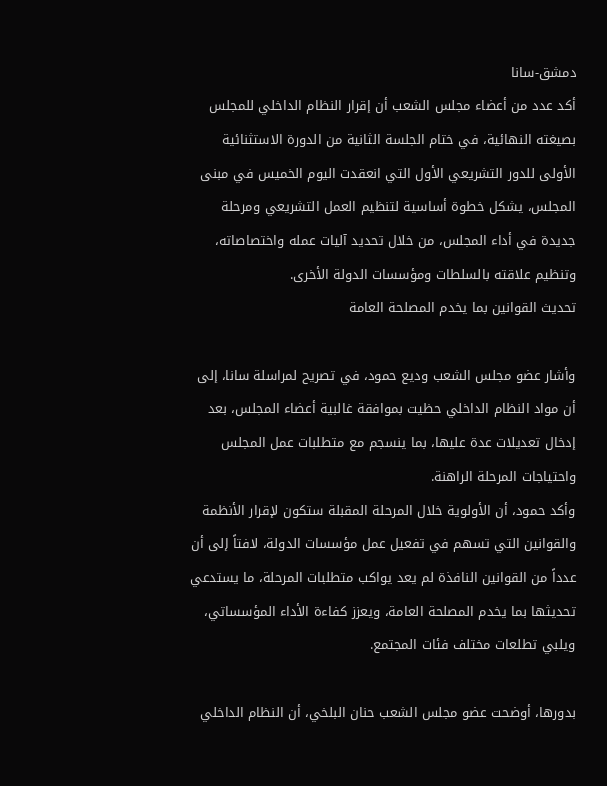دمشق-سانا
أكد عدد من أعضاء مجلس الشعب أن إقرار النظام الداخلي للمجلس بصيغته النهائية، في ختام الجلسة الثانية من الدورة الاستثنائية الأولى للدور التشريعي الأول التي انعقدت اليوم الخميس في مبنى المجلس، يشكل خطوة أساسية لتنظيم العمل التشريعي ومرحلة جديدة في أداء المجلس، من خلال تحديد آليات عمله واختصاصاته، وتنظيم علاقته بالسلطات ومؤسسات الدولة الأخرى.
تحديث القوانين بما يخدم المصلحة العامة

وأشار عضو مجلس الشعب وديع حمود، في تصريح لمراسلة سانا، إلى أن مواد النظام الداخلي حظيت بموافقة غالبية أعضاء المجلس، بعد إدخال تعديلات عدة عليها، بما ينسجم مع متطلبات عمل المجلس واحتياجات المرحلة الراهنة.
وأكد حمود، أن الأولوية خلال المرحلة المقبلة ستكون لإقرار الأنظمة والقوانين التي تسهم في تفعيل عمل مؤسسات الدولة، لافتاً إلى أن عدداً من القوانين النافذة لم يعد يواكب متطلبات المرحلة، ما يستدعي تحديثها بما يخدم المصلحة العامة، ويعزز كفاءة الأداء المؤسساتي، ويلبي تطلعات مختلف فئات المجتمع.

بدورها، أوضحت عضو مجلس الشعب حنان البلخي، أن النظام الداخلي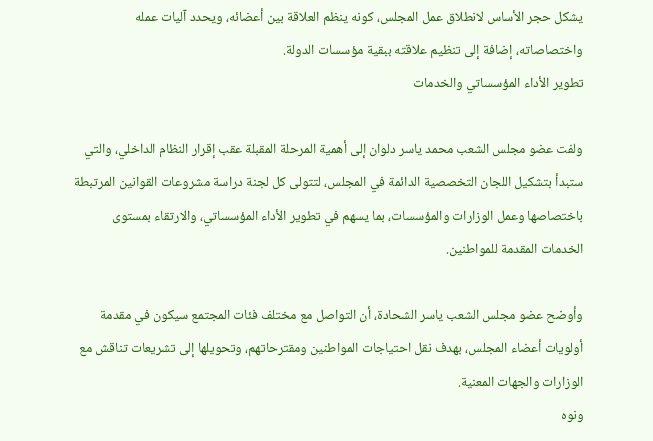يشكل حجر الأساس لانطلاق عمل المجلس، كونه ينظم العلاقة بين أعضائه، ويحدد آليات عمله واختصاصاته، إضافة إلى تنظيم علاقته ببقية مؤسسات الدولة.
تطوير الأداء المؤسساتي والخدمات

ولفت عضو مجلس الشعب محمد ياسر دلوان إلى أهمية المرحلة المقبلة عقب إقرار النظام الداخلي، والتي ستبدأ بتشكيل اللجان التخصصية الدائمة في المجلس، لتتولى كل لجنة دراسة مشروعات القوانين المرتبطة باختصاصها وعمل الوزارات والمؤسسات، بما يسهم في تطوير الأداء المؤسساتي، والارتقاء بمستوى الخدمات المقدمة للمواطنين.

وأوضح عضو مجلس الشعب ياسر الشحادة، أن التواصل مع مختلف فئات المجتمع سيكون في مقدمة أولويات أعضاء المجلس، بهدف نقل احتياجات المواطنين ومقترحاتهم، وتحويلها إلى تشريعات تناقش مع الوزارات والجهات المعنية.
ونوه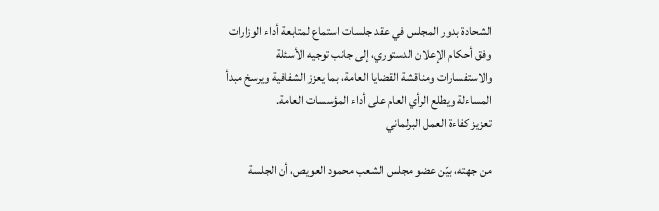الشحادة بدور المجلس في عقد جلسات استماع لمتابعة أداء الوزارات وفق أحكام الإعلان الدستوري، إلى جانب توجيه الأسئلة والاستفسارات ومناقشة القضايا العامة، بما يعزز الشفافية ويرسخ مبدأ المساءلة ويطلع الرأي العام على أداء المؤسسات العامة.
تعزيز كفاءة العمل البرلماني

من جهته، بيّن عضو مجلس الشعب محمود العويص، أن الجلسة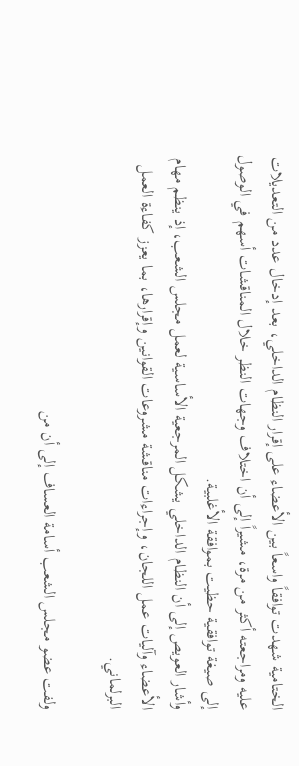الختامية شهدت توافقاً واسعاً بين الأعضاء على إقرار النظام الداخلي، بعد إدخال عدد من التعديلات عليه ومراجعته أكثر من مرة، مشيراً إلى أن اختلاف وجهات النظر خلال المناقشات أسهم في الوصول إلى صيغة توافقية حظيت بموافقة الأغلبية.
وأشار العويص إلى أن النظام الداخلي يشكل المرجعية الأساسية لعمل مجلس الشعب، إذ ينظم مهام الأعضاء وآليات عمل اللجان، وإجراءات مناقشة مشروعات القوانين وإقرارها، بما يعزز كفاءة العمل البرلماني.

ولفت عضو مجلس الشعب أسامة العساف إلى أن من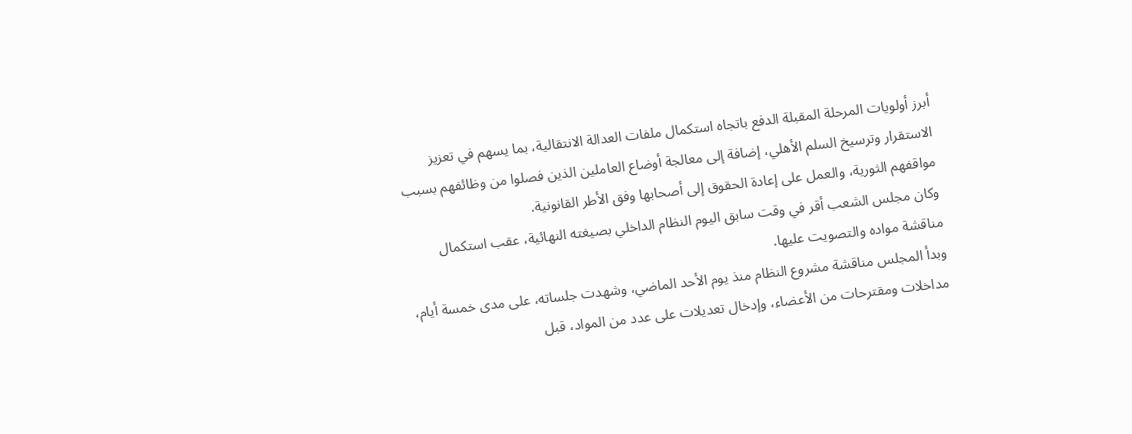أبرز أولويات المرحلة المقبلة الدفع باتجاه استكمال ملفات العدالة الانتقالية، بما يسهم في تعزيز الاستقرار وترسيخ السلم الأهلي، إضافة إلى معالجة أوضاع العاملين الذين فصلوا من وظائفهم بسبب مواقفهم الثورية، والعمل على إعادة الحقوق إلى أصحابها وفق الأطر القانونية.
وكان مجلس الشعب أقر في وقت سابق اليوم النظام الداخلي بصيغته النهائية، عقب استكمال مناقشة مواده والتصويت عليها.
وبدأ المجلس مناقشة مشروع النظام منذ يوم الأحد الماضي، وشهدت جلساته، على مدى خمسة أيام، مداخلات ومقترحات من الأعضاء، وإدخال تعديلات على عدد من المواد، قبل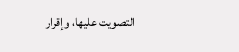التصويت عليها، وإقرار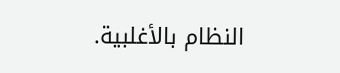النظام بالأغلبية.